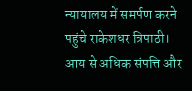न्यायालय में समर्पण करने पहुंचे राकेशधर त्रिपाठी।
आय से अधिक संपत्ति और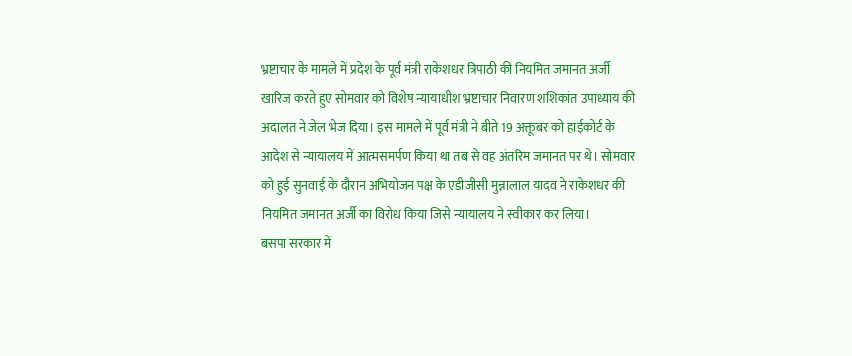भ्रष्टाचार के मामले में प्रदेश के पूर्व मंत्री राकेशधर त्रिपाठी की नियमित जमानत अर्जी खारिज करते हुए सोमवार को विशेष न्यायाधीश भ्रष्टाचार निवारण शशिकांत उपाध्याय की अदालत ने जेल भेज दिया। इस मामले में पूर्व मंत्री ने बीते 19 अक्तूबर को हाईकोर्ट के आदेश से न्यायालय में आत्मसमर्पण किया था तब से वह अंतरिम जमानत पर थे। सोमवार को हुई सुनवाई के दौरान अभियोजन पक्ष के एडीजीसी मुन्नालाल यादव ने राकेशधर की नियमित जमानत अर्जी का विरोध किया जिसे न्यायालय ने स्वीकार कर लिया।
बसपा सरकार में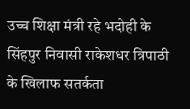उच्च शिक्षा मंत्री रहे भदोही के सिंहपुर निवासी राकेशधर त्रिपाठी के खिलाफ सतर्कता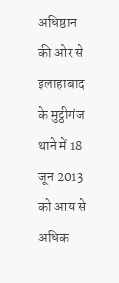अधिष्ठान की ओर से इलाहाबाद के मुट्ठीगंज थाने में 18 जून 2013 को आय से अधिक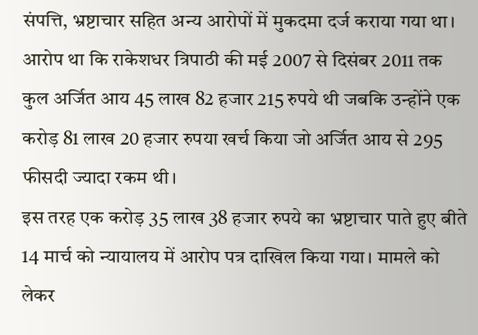संपत्ति, भ्रष्टाचार सहित अन्य आरोपों में मुकदमा दर्ज कराया गया था। आरोप था कि राकेशधर त्रिपाठी की मई 2007 से दिसंबर 2011 तक कुल अर्जित आय 45 लाख 82 हजार 215 रुपये थी जबकि उन्होंने एक करोड़ 81 लाख 20 हजार रुपया खर्च किया जो अर्जित आय से 295 फीसदी ज्यादा रकम थी।
इस तरह एक करोड़ 35 लाख 38 हजार रुपये का भ्रष्टाचार पाते हुए बीते 14 मार्च को न्यायालय में आरोप पत्र दाखिल किया गया। मामले को लेकर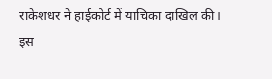राकेशधर ने हाईकोर्ट में याचिका दाखिल की। इस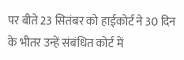पर बीते 23 सितंबर को हाईकोर्ट ने 30 दिन के भीतर उन्हें संबंधित कोर्ट में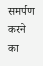समर्पण करने का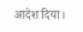आदेश दिया।